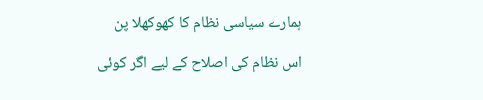ہمارے سیاسی نظام کا کھوکھلا پن

اس نظام کی اصلاح کے لیے اگر کوئی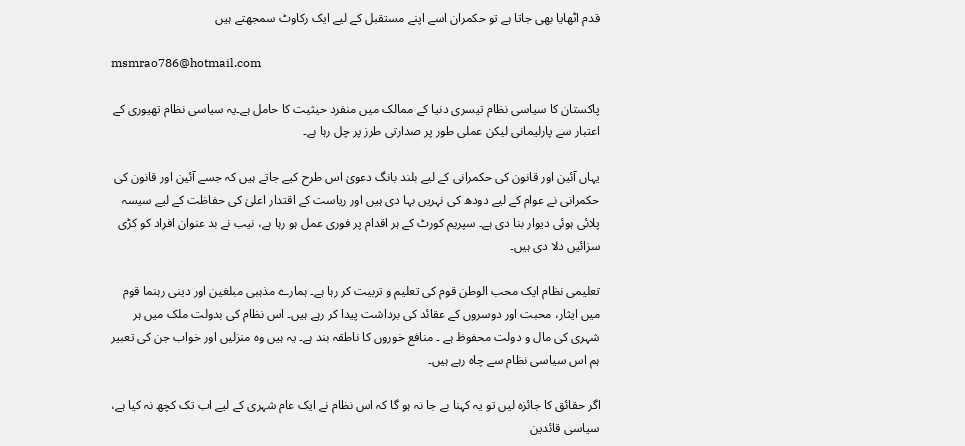قدم اٹھایا بھی جاتا ہے تو حکمران اسے اپنے مستقبل کے لیے ایک رکاوٹ سمجھتے ہیں

msmrao786@hotmail.com

پاکستان کا سیاسی نظام تیسری دنیا کے ممالک میں منفرد حیثیت کا حامل ہے۔یہ سیاسی نظام تھیوری کے اعتبار سے پارلیمانی لیکن عملی طور پر صدارتی طرز پر چل رہا ہے۔

یہاں آئین اور قانون کی حکمرانی کے لیے بلند بانگ دعویٰ اس طرح کیے جاتے ہیں کہ جسے آئین اور قانون کی حکمرانی نے عوام کے لیے دودھ کی نہریں بہا دی ہیں اور ریاست کے اقتدار اعلیٰ کی حفاظت کے لیے سیسہ پلائی ہوئی دیوار بنا دی ہے۔ سپریم کورٹ کے ہر اقدام پر فوری عمل ہو رہا ہے، نیب نے بد عنوان افراد کو کڑی سزائیں دلا دی ہیں۔

تعلیمی نظام ایک محب الوطن قوم کی تعلیم و تربیت کر رہا ہے۔ ہمارے مذہبی مبلغین اور دینی رہنما قوم میں ایثار، محبت اور دوسروں کے عقائد کی برداشت پیدا کر رہے ہیں۔ اس نظام کی بدولت ملک میں ہر شہری کی مال و دولت محفوظ ہے ۔ منافع خوروں کا ناطقہ بند ہے۔ یہ ہیں وہ منزلیں اور خواب جن کی تعبیر ہم اس سیاسی نظام سے چاہ رہے ہیں۔

اگر حقائق کا جائزہ لیں تو یہ کہنا بے جا نہ ہو گا کہ اس نظام نے ایک عام شہری کے لیے اب تک کچھ نہ کیا ہے، سیاسی قائدین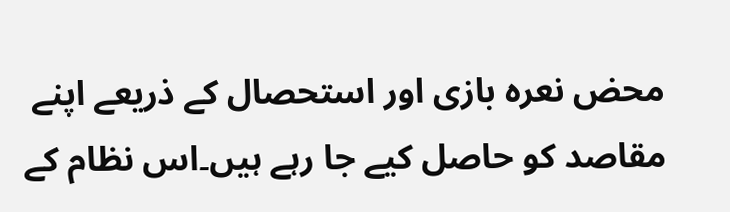محض نعرہ بازی اور استحصال کے ذریعے اپنے مقاصد کو حاصل کیے جا رہے ہیں۔اس نظام کے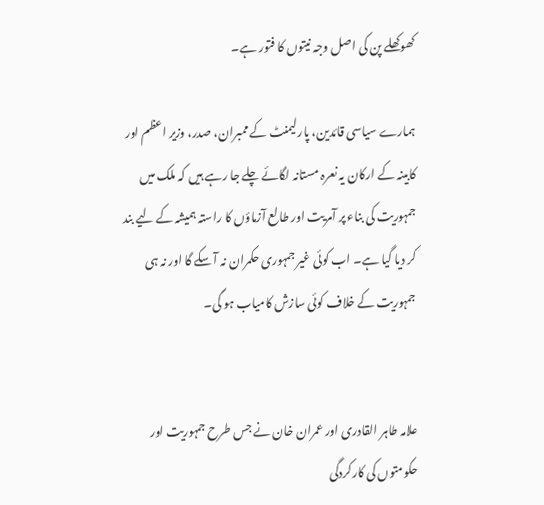کھوکھلے پن کی اصل وجہ نیتوں کا فتور ہے۔

ہمارے سیاسی قائدین، پارلیمنٹ کے ممبران، صدر، وزیر اعظم اور کابینہ کے ارکان یہ نعرہ مستانہ لگائے چلے جا رہے ہیں کہ ملک میں جمہوریت کی بناء پر آمریت اور طالع آزماؤں کا راستہ ہمیشہ کے لیے بند کر دیا گیا ہے۔ اب کوئی غیر جمہوری حکمران نہ آ سکے گا اور نہ ہی جمہوریت کے خلاف کوئی سازش کامیاب ہو گی۔


علامہ طاہر القادری اور عمران خان نے جس طرح جمہوریت اور حکومتوں کی کارکردگی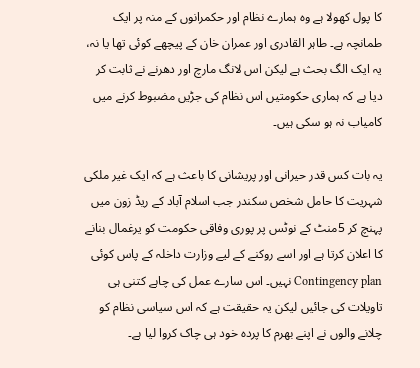کا پول کھولا ہے وہ ہمارے نظام اور حکمرانوں کے منہ پر ایک طمانچہ ہے۔ طاہر القادری اور عمران خان کے پیچھے کوئی تھا یا نہ، یہ ایک الگ بحث ہے لیکن اس لانگ مارچ اور دھرنے نے ثابت کر دیا ہے کہ ہماری حکومتیں اس نظام کی جڑیں مضبوط کرنے میں کامیاب نہ ہو سکی ہیں۔

یہ بات کس قدر حیرانی اور پریشانی کا باعث ہے کہ ایک غیر ملکی شہریت کا حامل شخص سکندر جب اسلام آباد کے ریڈ زون میں پہنچ کر 5منٹ کے نوٹس پر پوری وفاقی حکومت کو یرغمال بنانے کا اعلان کرتا ہے اور اسے روکنے کے لیے وزارت داخلہ کے پاس کوئی Contingency plan نہیں۔ اس سارے عمل کی چاہے کتنی ہی تاویلات کی جائیں لیکن یہ حقیقت ہے کہ اس سیاسی نظام کو چلانے والوں نے اپنے بھرم کا پردہ خود ہی چاک کروا لیا ہے۔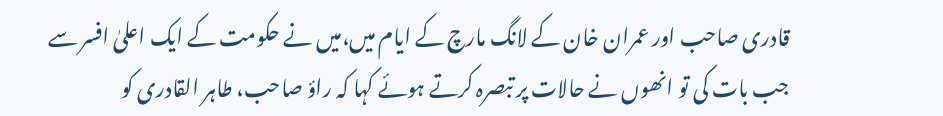قادری صاحب اور عمران خان کے لانگ مارچ کے ایام میں،میں نے حکومت کے ایک اعلیٰ افسر سے جب بات کی تو انھوں نے حالات پر تبصرہ کرتے ہوئے کہا کہ راؤ صاحب، طاہر القادری کو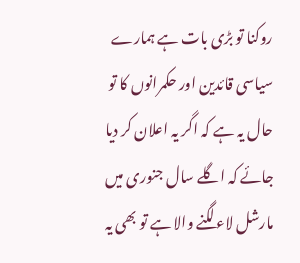روکنا تو بڑی بات ہے ہمارے سیاسی قائدین اور حکمرانوں کا تو حال یہ ہے کہ اگر یہ اعلان کر دیا جائے کہ اگلے سال جنوری میں مارشل لاء لگنے والا ہے تو بھی یہ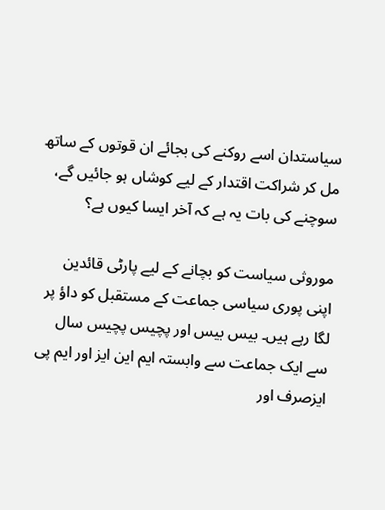سیاستدان اسے روکنے کی بجائے ان قوتوں کے ساتھ مل کر شراکت اقتدار کے لیے کوشاں ہو جائیں گے، سوچنے کی بات یہ ہے کہ آخر ایسا کیوں ہے؟

موروثی سیاست کو بچانے کے لیے پارٹی قائدین اپنی پوری سیاسی جماعت کے مستقبل کو داؤ پر لگا رہے ہیں۔ بیس بیس اور پچیس پچیس سال سے ایک جماعت سے وابستہ ایم این ایز اور ایم پی ایزصرف اور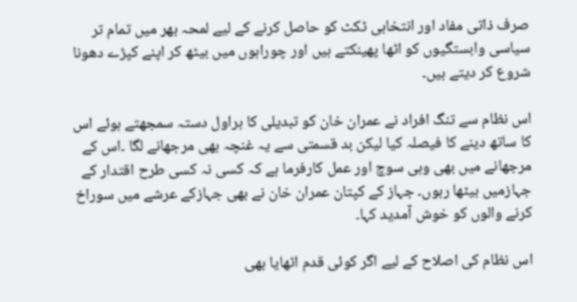صرف ذاتی مفاد اور انتخابی ٹکٹ کو حاصل کرنے کے لیے لمحہ بھر میں تمام تر سیاسی وابستگیوں کو اٹھا پھینکتے ہیں اور چوراہوں میں بیٹھ کر اپنے کپڑے دھونا شروع کر دیتے ہیں۔

اس نظام سے تنگ افراد نے عمران خان کو تبدیلی کا ہراول دستہ سمجھتے ہوئے اس کا ساتھ دینے کا فیصلہ کیا لیکن بد قسمتی سے یہ غنچہ بھی مرجھانے لگا ۔اس کے مرجھانے میں بھی وہی سوچ اور عمل کارفرما ہے کہ کسی نہ کسی طرح اقتدار کے جہازمیں بیٹھا رہوں۔ جہاز کے کپتان عمران خان نے بھی جہازکے عرشے میں سوراخ کرنے والوں کو خوش آمدید کہا۔

اس نظام کی اصلاح کے لیے اگر کوئی قدم اٹھایا بھی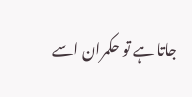جاتا ہے تو حکمران اسے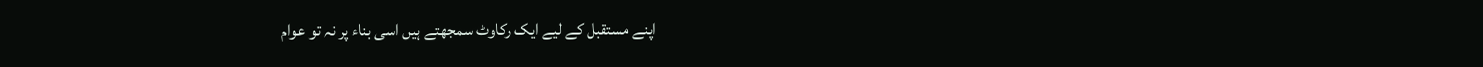اپنے مستقبل کے لیے ایک رکاوٹ سمجھتے ہیں اسی بناء پر نہ تو عوام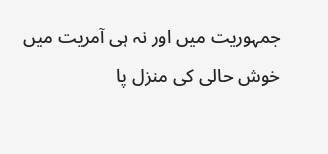جمہوریت میں اور نہ ہی آمریت میں خوش حالی کی منزل پا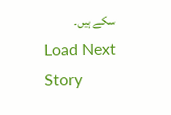سکے ہیں۔
Load Next Story